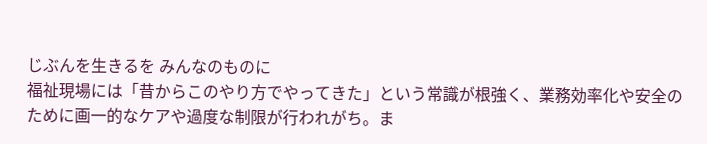じぶんを生きるを みんなのものに
福祉現場には「昔からこのやり方でやってきた」という常識が根強く、業務効率化や安全のために画一的なケアや過度な制限が行われがち。ま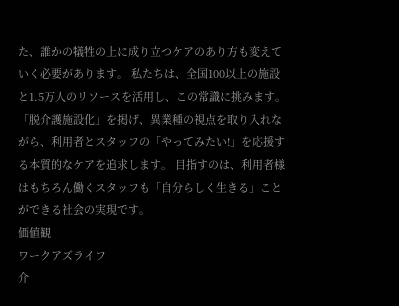た、誰かの犠牲の上に成り立つケアのあり方も変えていく必要があります。 私たちは、全国100以上の施設と1.5万人のリソースを活用し、この常識に挑みます。「脱介護施設化」を掲げ、異業種の視点を取り入れながら、利用者とスタッフの「やってみたい!」を応援する本質的なケアを追求します。 目指すのは、利用者様はもちろん働くスタッフも「自分らしく生きる」ことができる社会の実現です。
価値観
ワークアズライフ
介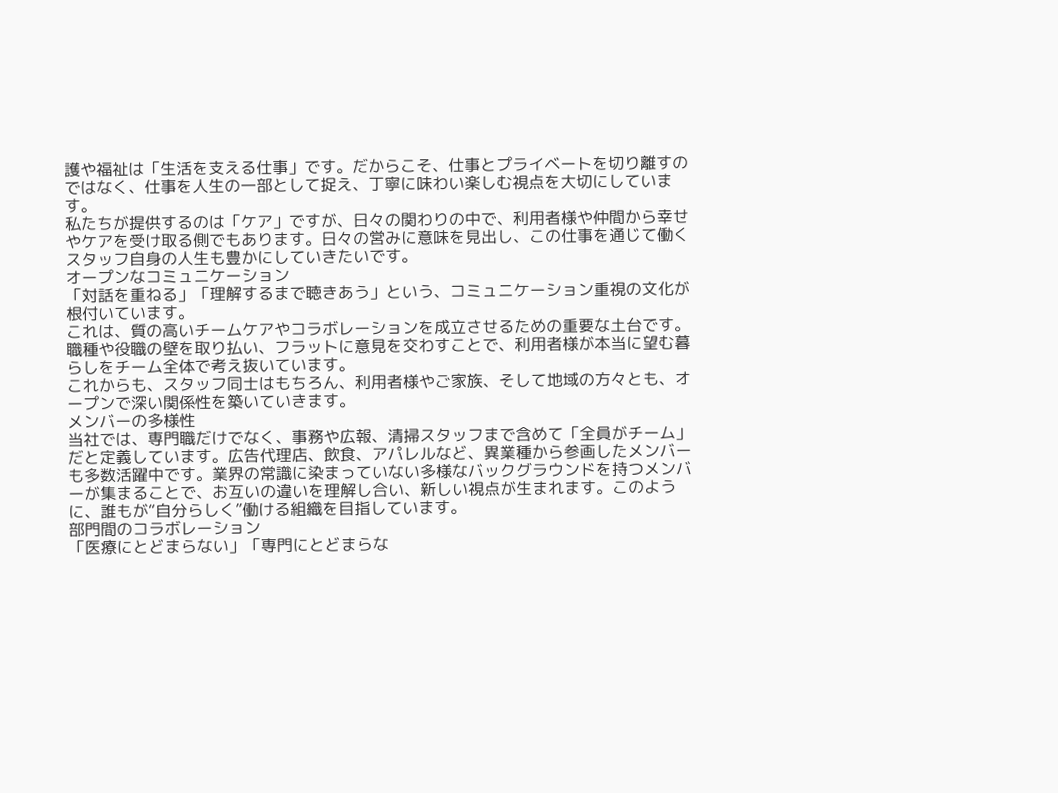護や福祉は「生活を支える仕事」です。だからこそ、仕事とプライベートを切り離すのではなく、仕事を人生の一部として捉え、丁寧に味わい楽しむ視点を大切にしています。
私たちが提供するのは「ケア」ですが、日々の関わりの中で、利用者様や仲間から幸せやケアを受け取る側でもあります。日々の営みに意味を見出し、この仕事を通じて働くスタッフ自身の人生も豊かにしていきたいです。
オープンなコミュニケーション
「対話を重ねる」「理解するまで聴きあう」という、コミュニケーション重視の文化が根付いています。
これは、質の高いチームケアやコラボレーションを成立させるための重要な土台です。職種や役職の壁を取り払い、フラットに意見を交わすことで、利用者様が本当に望む暮らしをチーム全体で考え抜いています。
これからも、スタッフ同士はもちろん、利用者様やご家族、そして地域の方々とも、オープンで深い関係性を築いていきます。
メンバーの多様性
当社では、専門職だけでなく、事務や広報、清掃スタッフまで含めて「全員がチーム」だと定義しています。広告代理店、飲食、アパレルなど、異業種から参画したメンバーも多数活躍中です。業界の常識に染まっていない多様なバックグラウンドを持つメンバーが集まることで、お互いの違いを理解し合い、新しい視点が生まれます。このように、誰もが“自分らしく”働ける組織を目指しています。
部門間のコラボレーション
「医療にとどまらない」「専門にとどまらな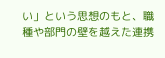い」という思想のもと、職種や部門の壁を越えた連携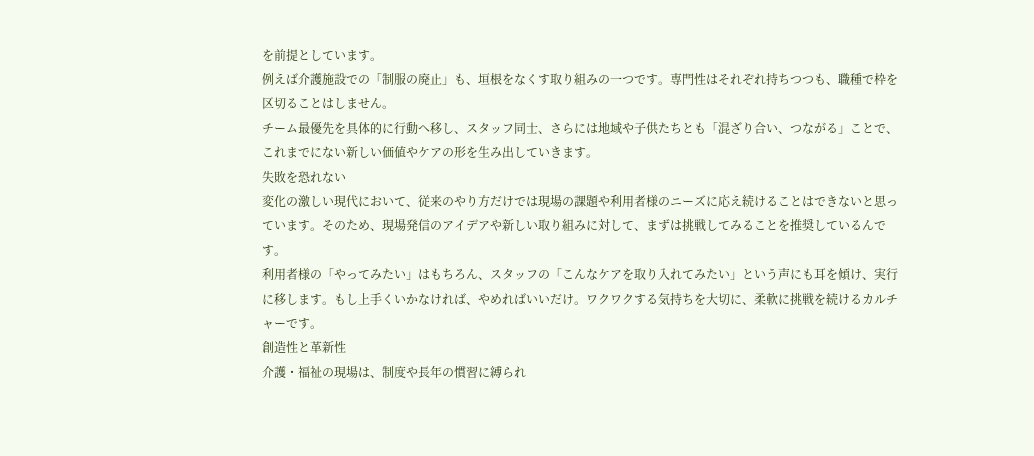を前提としています。
例えば介護施設での「制服の廃止」も、垣根をなくす取り組みの一つです。専門性はそれぞれ持ちつつも、職種で枠を区切ることはしません。
チーム最優先を具体的に行動へ移し、スタッフ同士、さらには地域や子供たちとも「混ざり合い、つながる」ことで、これまでにない新しい価値やケアの形を生み出していきます。
失敗を恐れない
変化の激しい現代において、従来のやり方だけでは現場の課題や利用者様のニーズに応え続けることはできないと思っています。そのため、現場発信のアイデアや新しい取り組みに対して、まずは挑戦してみることを推奨しているんです。
利用者様の「やってみたい」はもちろん、スタッフの「こんなケアを取り入れてみたい」という声にも耳を傾け、実行に移します。もし上手くいかなければ、やめればいいだけ。ワクワクする気持ちを大切に、柔軟に挑戦を続けるカルチャーです。
創造性と革新性
介護・福祉の現場は、制度や長年の慣習に縛られ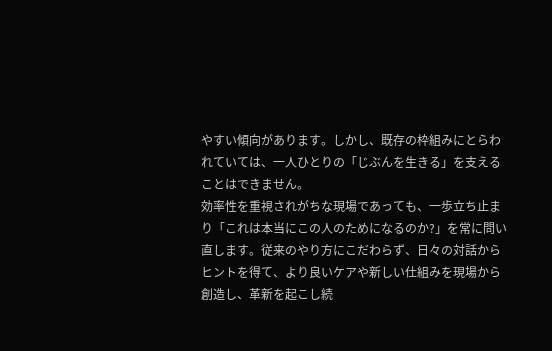やすい傾向があります。しかし、既存の枠組みにとらわれていては、一人ひとりの「じぶんを生きる」を支えることはできません。
効率性を重視されがちな現場であっても、一歩立ち止まり「これは本当にこの人のためになるのか?」を常に問い直します。従来のやり方にこだわらず、日々の対話からヒントを得て、より良いケアや新しい仕組みを現場から創造し、革新を起こし続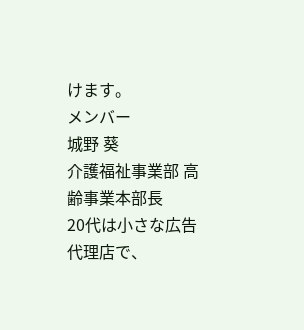けます。
メンバー
城野 葵
介護福祉事業部 高齢事業本部長
20代は小さな広告代理店で、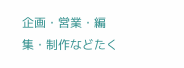企画・営業・編集・制作などたく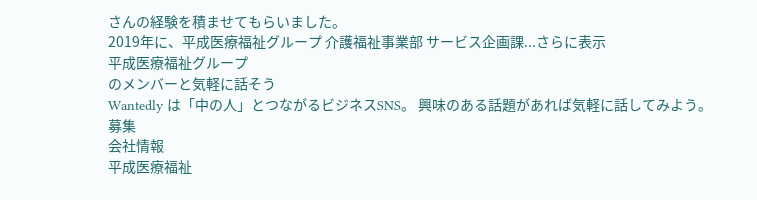さんの経験を積ませてもらいました。
2019年に、平成医療福祉グループ 介護福祉事業部 サービス企画課...さらに表示
平成医療福祉グループ
のメンバーと気軽に話そう
Wantedly は「中の人」とつながるビジネスSNS。 興味のある話題があれば気軽に話してみよう。
募集
会社情報
平成医療福祉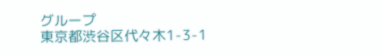グループ
東京都渋谷区代々木1-3-1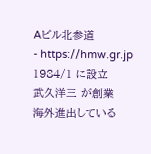Aビル北参道
- https://hmw.gr.jp
1984/1 に設立
武久洋三 が創業
海外進出している